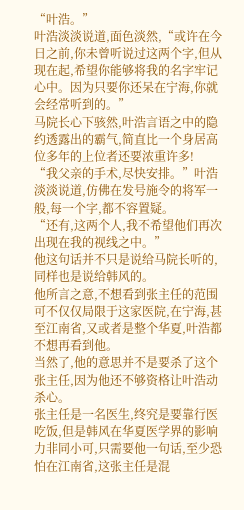“叶浩。”
叶浩淡淡说道,面色淡然,“或许在今日之前,你未曾听说过这两个字,但从现在起,希望你能够将我的名字牢记心中。因为只要你还呆在宁海,你就会经常听到的。”
马院长心下骇然,叶浩言语之中的隐约透露出的霸气,简直比一个身居高位多年的上位者还要浓重许多!
“我父亲的手术,尽快安排。”叶浩淡淡说道,仿佛在发号施令的将军一般,每一个字,都不容置疑。
“还有,这两个人,我不希望他们再次出现在我的视线之中。”
他这句话并不只是说给马院长听的,同样也是说给韩风的。
他所言之意,不想看到张主任的范围可不仅仅局限于这家医院,在宁海,甚至江南省,又或者是整个华夏,叶浩都不想再看到他。
当然了,他的意思并不是要杀了这个张主任,因为他还不够资格让叶浩动杀心。
张主任是一名医生,终究是要靠行医吃饭,但是韩风在华夏医学界的影响力非同小可,只需要他一句话,至少恐怕在江南省,这张主任是混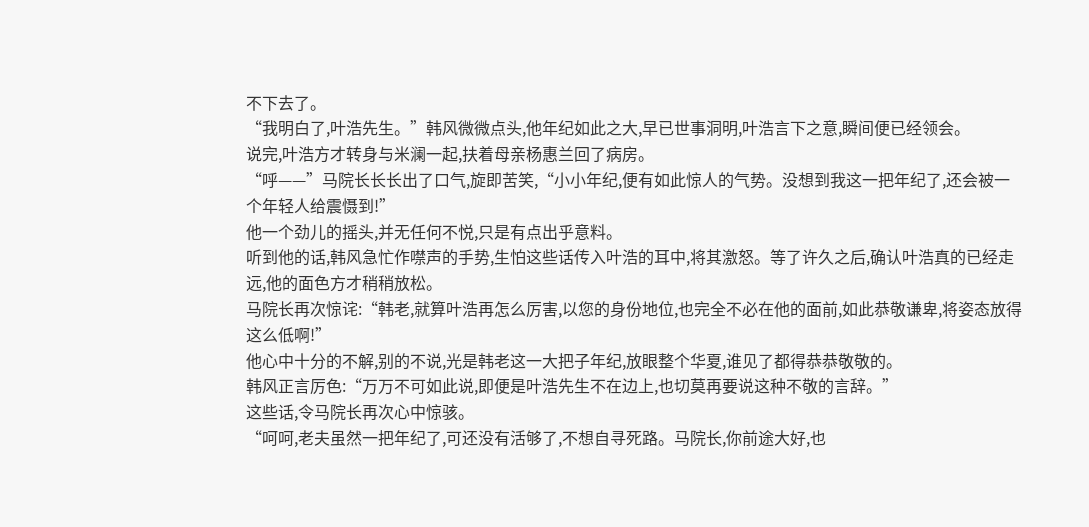不下去了。
“我明白了,叶浩先生。”韩风微微点头,他年纪如此之大,早已世事洞明,叶浩言下之意,瞬间便已经领会。
说完,叶浩方才转身与米澜一起,扶着母亲杨惠兰回了病房。
“呼——”马院长长长出了口气,旋即苦笑,“小小年纪,便有如此惊人的气势。没想到我这一把年纪了,还会被一个年轻人给震慑到!”
他一个劲儿的摇头,并无任何不悦,只是有点出乎意料。
听到他的话,韩风急忙作噤声的手势,生怕这些话传入叶浩的耳中,将其激怒。等了许久之后,确认叶浩真的已经走远,他的面色方才稍稍放松。
马院长再次惊诧:“韩老,就算叶浩再怎么厉害,以您的身份地位,也完全不必在他的面前,如此恭敬谦卑,将姿态放得这么低啊!”
他心中十分的不解,别的不说,光是韩老这一大把子年纪,放眼整个华夏,谁见了都得恭恭敬敬的。
韩风正言厉色:“万万不可如此说,即便是叶浩先生不在边上,也切莫再要说这种不敬的言辞。”
这些话,令马院长再次心中惊骇。
“呵呵,老夫虽然一把年纪了,可还没有活够了,不想自寻死路。马院长,你前途大好,也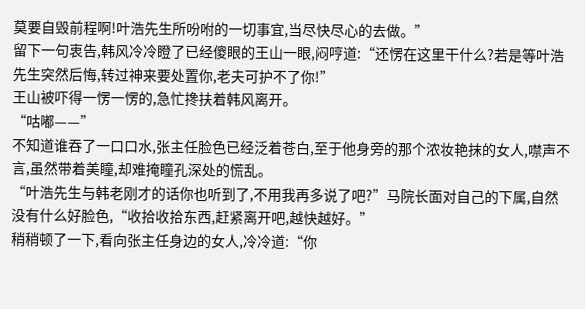莫要自毁前程啊!叶浩先生所吩咐的一切事宜,当尽快尽心的去做。”
留下一句衷告,韩风冷冷瞪了已经傻眼的王山一眼,闷哼道:“还愣在这里干什么?若是等叶浩先生突然后悔,转过神来要处置你,老夫可护不了你!”
王山被吓得一愣一愣的,急忙搀扶着韩风离开。
“咕嘟——”
不知道谁吞了一口口水,张主任脸色已经泛着苍白,至于他身旁的那个浓妆艳抹的女人,噤声不言,虽然带着美瞳,却难掩瞳孔深处的慌乱。
“叶浩先生与韩老刚才的话你也听到了,不用我再多说了吧?”马院长面对自己的下属,自然没有什么好脸色,“收拾收拾东西,赶紧离开吧,越快越好。”
稍稍顿了一下,看向张主任身边的女人,冷冷道:“你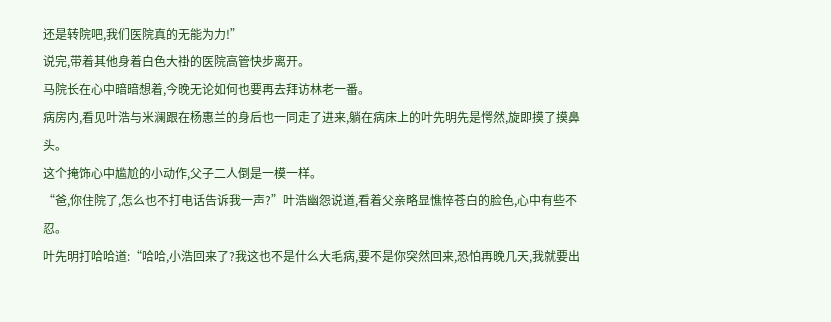还是转院吧,我们医院真的无能为力!”
说完,带着其他身着白色大褂的医院高管快步离开。
马院长在心中暗暗想着,今晚无论如何也要再去拜访林老一番。
病房内,看见叶浩与米澜跟在杨惠兰的身后也一同走了进来,躺在病床上的叶先明先是愕然,旋即摸了摸鼻头。
这个掩饰心中尴尬的小动作,父子二人倒是一模一样。
“爸,你住院了,怎么也不打电话告诉我一声?”叶浩幽怨说道,看着父亲略显憔悴苍白的脸色,心中有些不忍。
叶先明打哈哈道:“哈哈,小浩回来了?我这也不是什么大毛病,要不是你突然回来,恐怕再晚几天,我就要出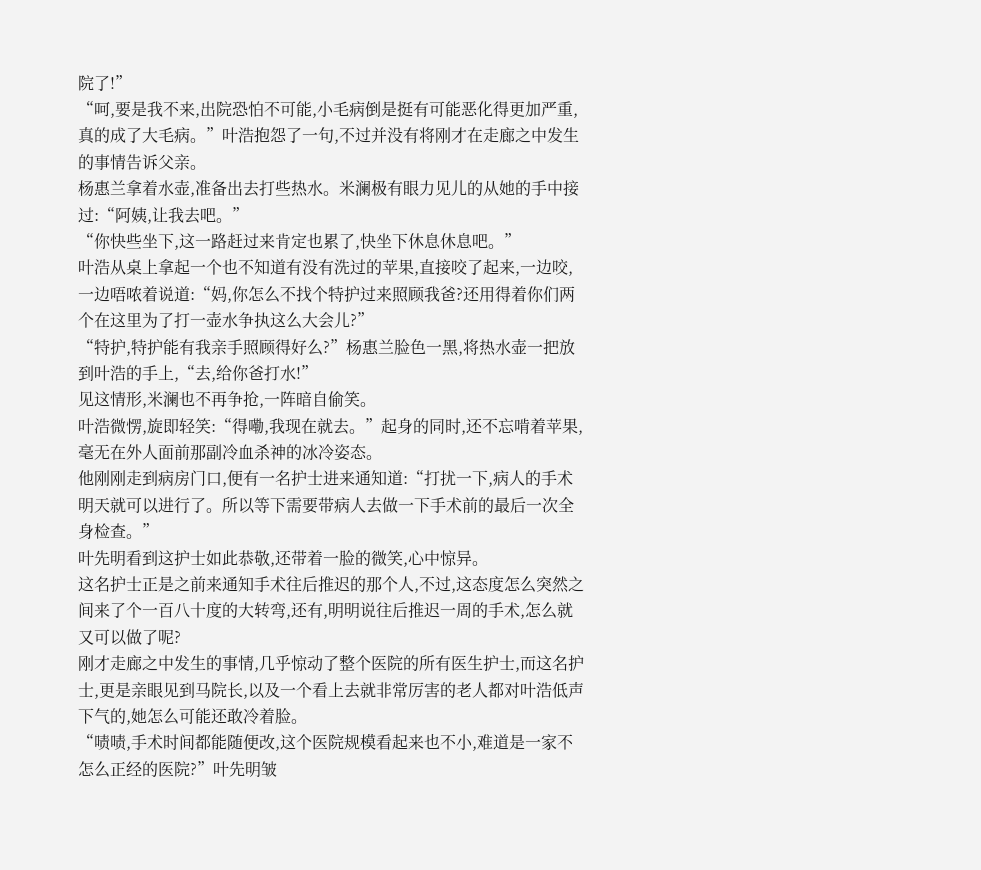院了!”
“呵,要是我不来,出院恐怕不可能,小毛病倒是挺有可能恶化得更加严重,真的成了大毛病。”叶浩抱怨了一句,不过并没有将刚才在走廊之中发生的事情告诉父亲。
杨惠兰拿着水壶,准备出去打些热水。米澜极有眼力见儿的从她的手中接过:“阿姨,让我去吧。”
“你快些坐下,这一路赶过来肯定也累了,快坐下休息休息吧。”
叶浩从桌上拿起一个也不知道有没有洗过的苹果,直接咬了起来,一边咬,一边唔哝着说道:“妈,你怎么不找个特护过来照顾我爸?还用得着你们两个在这里为了打一壶水争执这么大会儿?”
“特护,特护能有我亲手照顾得好么?”杨惠兰脸色一黑,将热水壶一把放到叶浩的手上,“去,给你爸打水!”
见这情形,米澜也不再争抢,一阵暗自偷笑。
叶浩微愣,旋即轻笑:“得嘞,我现在就去。”起身的同时,还不忘啃着苹果,毫无在外人面前那副冷血杀神的冰冷姿态。
他刚刚走到病房门口,便有一名护士进来通知道:“打扰一下,病人的手术明天就可以进行了。所以等下需要带病人去做一下手术前的最后一次全身检查。”
叶先明看到这护士如此恭敬,还带着一脸的微笑,心中惊异。
这名护士正是之前来通知手术往后推迟的那个人,不过,这态度怎么突然之间来了个一百八十度的大转弯,还有,明明说往后推迟一周的手术,怎么就又可以做了呢?
刚才走廊之中发生的事情,几乎惊动了整个医院的所有医生护士,而这名护士,更是亲眼见到马院长,以及一个看上去就非常厉害的老人都对叶浩低声下气的,她怎么可能还敢冷着脸。
“啧啧,手术时间都能随便改,这个医院规模看起来也不小,难道是一家不怎么正经的医院?”叶先明皱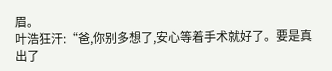眉。
叶浩狂汗:“爸,你别多想了,安心等着手术就好了。要是真出了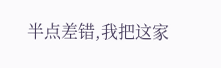半点差错,我把这家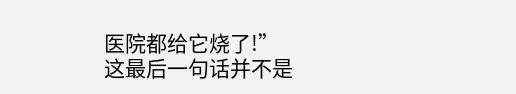医院都给它烧了!”
这最后一句话并不是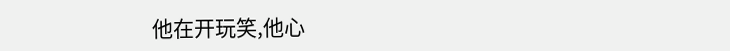他在开玩笑,他心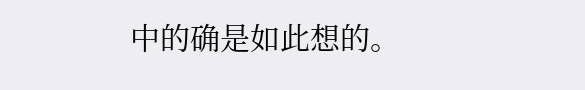中的确是如此想的。